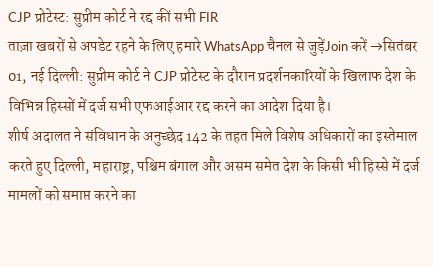CJP प्रोटेस्ट: सुप्रीम कोर्ट ने रद्द कीं सभी FIR
ताज़ा खबरों से अपडेट रहने के लिए हमारे WhatsApp चैनल से जुड़ेंJoin करें →सितंबर 01, नई दिल्ली: सुप्रीम कोर्ट ने CJP प्रोटेस्ट के दौरान प्रदर्शनकारियों के खिलाफ देश के विभिन्न हिस्सों में दर्ज सभी एफआईआर रद्द करने का आदेश दिया है।
शीर्ष अदालत ने संविधान के अनुच्छेद 142 के तहत मिले विशेष अधिकारों का इस्तेमाल करते हुए दिल्ली, महाराष्ट्र, पश्चिम बंगाल और असम समेत देश के किसी भी हिस्से में दर्ज मामलों को समाप्त करने का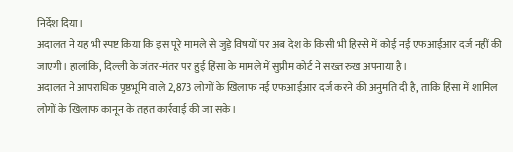निर्देश दिया।
अदालत ने यह भी स्पष्ट किया कि इस पूरे मामले से जुड़े विषयों पर अब देश के किसी भी हिस्से में कोई नई एफआईआर दर्ज नहीं की जाएगी। हालांकि, दिल्ली के जंतर-मंतर पर हुई हिंसा के मामले में सुप्रीम कोर्ट ने सख्त रुख अपनाया है।
अदालत ने आपराधिक पृष्ठभूमि वाले 2,873 लोगों के खिलाफ नई एफआईआर दर्ज करने की अनुमति दी है, ताकि हिंसा में शामिल लोगों के खिलाफ कानून के तहत कार्रवाई की जा सके।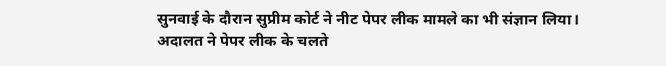सुनवाई के दौरान सुप्रीम कोर्ट ने नीट पेपर लीक मामले का भी संज्ञान लिया।
अदालत ने पेपर लीक के चलते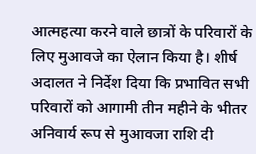आत्महत्या करने वाले छात्रों के परिवारों के लिए मुआवजे का ऐलान किया है। शीर्ष अदालत ने निर्देश दिया कि प्रभावित सभी परिवारों को आगामी तीन महीने के भीतर अनिवार्य रूप से मुआवजा राशि दी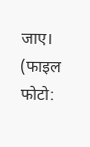जाए। (फाइल फोटो: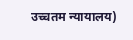उच्चतम न्यायालय)